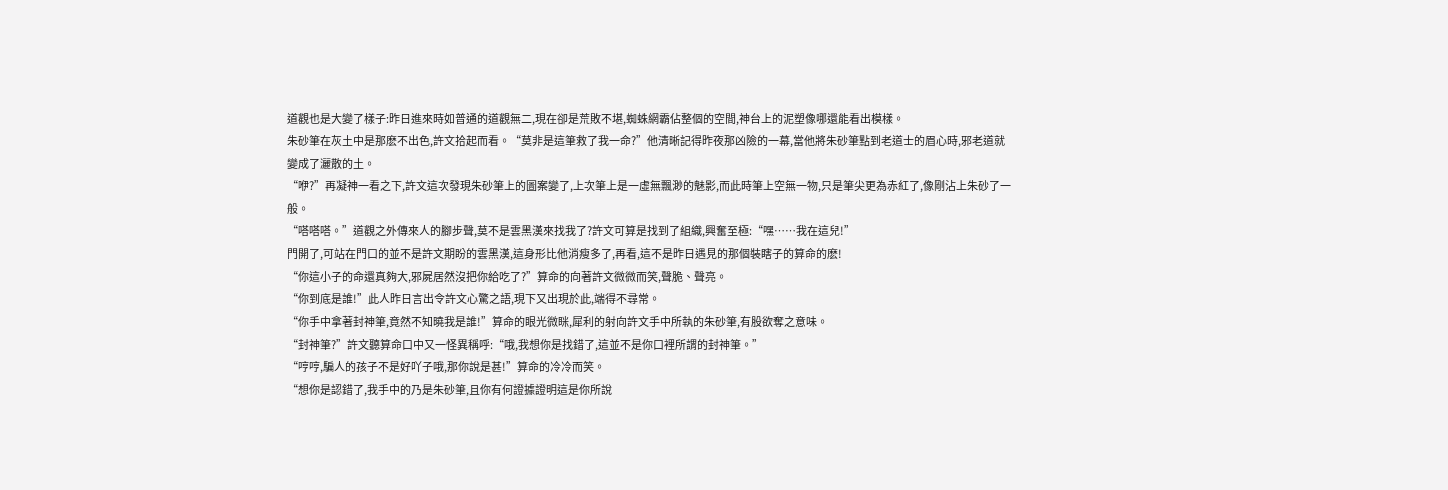道觀也是大變了樣子:昨日進來時如普通的道觀無二,現在卻是荒敗不堪,蜘蛛網霸佔整個的空間,神台上的泥塑像哪還能看出模樣。
朱砂筆在灰土中是那麽不出色,許文拾起而看。“莫非是這筆救了我一命?”他清晰記得昨夜那凶險的一幕,當他將朱砂筆點到老道士的眉心時,邪老道就變成了灑散的土。
“咿?”再凝神一看之下,許文這次發現朱砂筆上的圖案變了,上次筆上是一虛無飄渺的魅影,而此時筆上空無一物,只是筆尖更為赤紅了,像剛沾上朱砂了一般。
“嗒嗒嗒。”道觀之外傳來人的腳步聲,莫不是雲黑漢來找我了?許文可算是找到了組織,興奮至極:“嘿……我在這兒!”
門開了,可站在門口的並不是許文期盼的雲黑漢,這身形比他消瘦多了,再看,這不是昨日遇見的那個裝瞎子的算命的麽!
“你這小子的命還真夠大,邪屍居然沒把你給吃了?”算命的向著許文微微而笑,聲脆、聲亮。
“你到底是誰!”此人昨日言出令許文心驚之語,現下又出現於此,端得不尋常。
“你手中拿著封神筆,竟然不知曉我是誰!”算命的眼光微眯,犀利的射向許文手中所執的朱砂筆,有股欲奪之意味。
“封神筆?”許文聽算命口中又一怪異稱呼:“哦,我想你是找錯了,這並不是你口裡所謂的封神筆。”
“哼哼,騙人的孩子不是好吖子哦,那你說是甚!”算命的冷冷而笑。
“想你是認錯了,我手中的乃是朱砂筆,且你有何證據證明這是你所說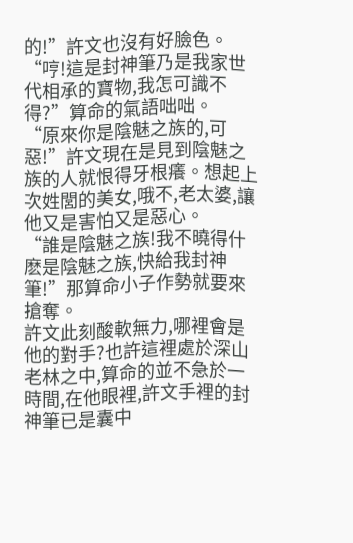的!”許文也沒有好臉色。
“哼!這是封神筆乃是我家世代相承的寶物,我怎可識不得?”算命的氣語咄咄。
“原來你是陰魅之族的,可惡!”許文現在是見到陰魅之族的人就恨得牙根癢。想起上次姓閭的美女,哦不,老太婆,讓他又是害怕又是惡心。
“誰是陰魅之族!我不曉得什麽是陰魅之族,快給我封神筆!”那算命小子作勢就要來搶奪。
許文此刻酸軟無力,哪裡會是他的對手?也許這裡處於深山老林之中,算命的並不急於一時間,在他眼裡,許文手裡的封神筆已是囊中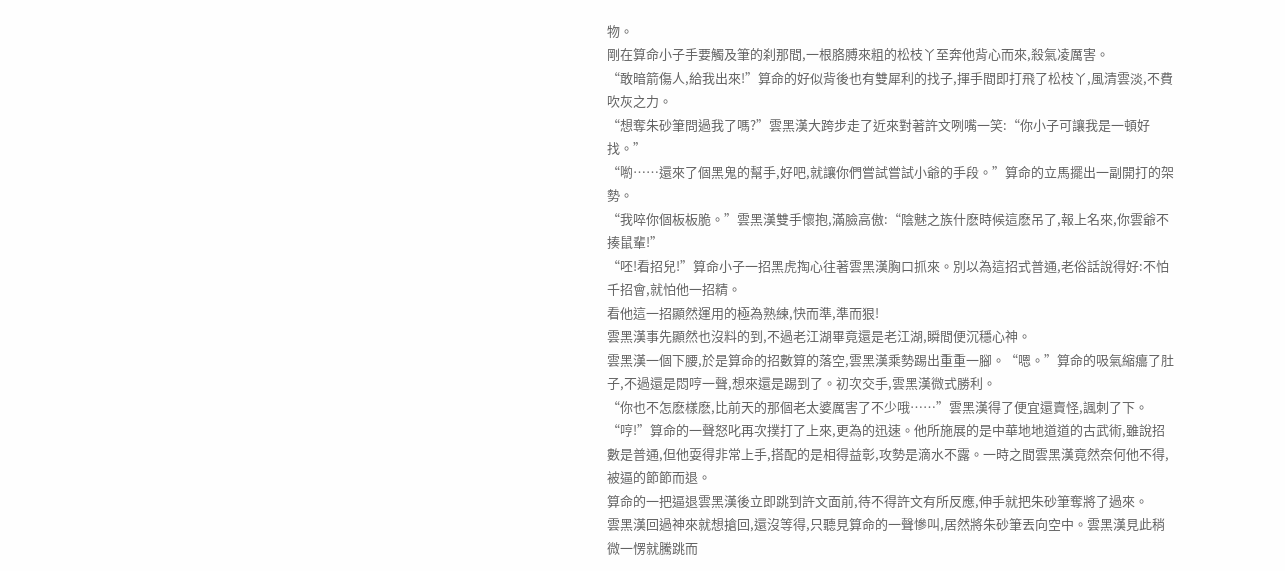物。
剛在算命小子手要觸及筆的刹那間,一根胳膊來粗的松枝丫至奔他背心而來,殺氣凌厲害。
“敢暗箭傷人,給我出來!”算命的好似背後也有雙犀利的找子,揮手間即打飛了松枝丫,風清雲淡,不費吹灰之力。
“想奪朱砂筆問過我了嗎?”雲黑漢大跨步走了近來對著許文咧嘴一笑:“你小子可讓我是一頓好找。”
“喲……還來了個黑鬼的幫手,好吧,就讓你們嘗試嘗試小爺的手段。”算命的立馬擺出一副開打的架勢。
“我啐你個板板脆。”雲黑漢雙手懷抱,滿臉高傲:“陰魅之族什麽時候這麽吊了,報上名來,你雲爺不揍鼠輩!”
“呸!看招兒!”算命小子一招黑虎掏心往著雲黑漢胸口抓來。別以為這招式普通,老俗話說得好:不怕千招會,就怕他一招精。
看他這一招顯然運用的極為熟練,快而準,準而狠!
雲黑漢事先顯然也沒料的到,不過老江湖畢竟還是老江湖,瞬間便沉穩心神。
雲黑漢一個下腰,於是算命的招數算的落空,雲黑漢乘勢踢出重重一腳。“嗯。”算命的吸氣縮癟了肚子,不過還是悶哼一聲,想來還是踢到了。初次交手,雲黑漢微式勝利。
“你也不怎麽樣麽,比前天的那個老太婆厲害了不少哦……”雲黑漢得了便宜還賣怪,諷刺了下。
“哼!”算命的一聲怒叱再次撲打了上來,更為的迅速。他所施展的是中華地地道道的古武術,雖說招數是普通,但他耍得非常上手,搭配的是相得益彰,攻勢是滴水不露。一時之間雲黑漢竟然奈何他不得,被逼的節節而退。
算命的一把逼退雲黑漢後立即跳到許文面前,待不得許文有所反應,伸手就把朱砂筆奪將了過來。
雲黑漢回過神來就想搶回,還沒等得,只聽見算命的一聲慘叫,居然將朱砂筆丟向空中。雲黑漢見此稍微一愣就騰跳而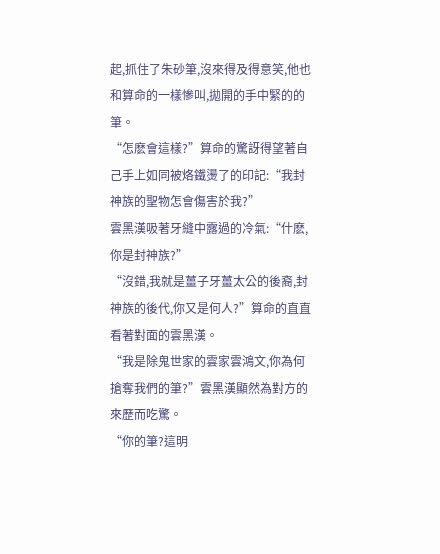起,抓住了朱砂筆,沒來得及得意笑,他也和算命的一樣慘叫,拋開的手中緊的的筆。
“怎麽會這樣?”算命的驚訝得望著自己手上如同被烙鐵燙了的印記:“我封神族的聖物怎會傷害於我?”
雲黑漢吸著牙縫中露過的冷氣:“什麽,你是封神族?”
“沒錯,我就是薑子牙薑太公的後裔,封神族的後代,你又是何人?”算命的直直看著對面的雲黑漢。
“我是除鬼世家的雲家雲鴻文,你為何搶奪我們的筆?”雲黑漢顯然為對方的來歷而吃驚。
“你的筆?這明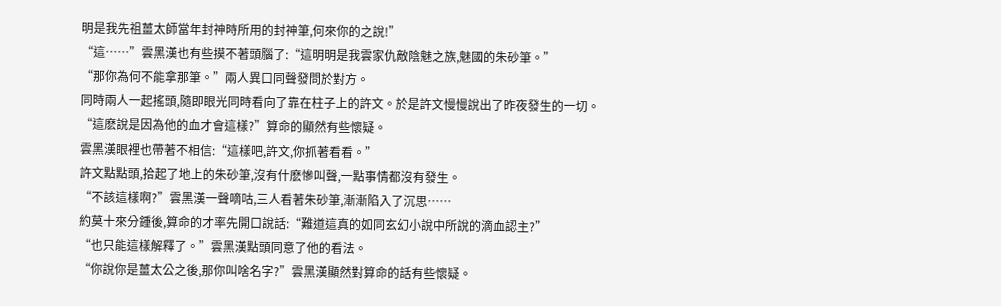明是我先祖薑太師當年封神時所用的封神筆,何來你的之說!”
“這……”雲黑漢也有些摸不著頭腦了:“這明明是我雲家仇敵陰魅之族,魅國的朱砂筆。”
“那你為何不能拿那筆。”兩人異口同聲發問於對方。
同時兩人一起搖頭,隨即眼光同時看向了靠在柱子上的許文。於是許文慢慢說出了昨夜發生的一切。
“這麽說是因為他的血才會這樣?”算命的顯然有些懷疑。
雲黑漢眼裡也帶著不相信:“這樣吧,許文,你抓著看看。”
許文點點頭,拾起了地上的朱砂筆,沒有什麽慘叫聲,一點事情都沒有發生。
“不該這樣啊?”雲黑漢一聲嘀咕,三人看著朱砂筆,漸漸陷入了沉思……
約莫十來分鍾後,算命的才率先開口說話:“難道這真的如同玄幻小說中所說的滴血認主?”
“也只能這樣解釋了。”雲黑漢點頭同意了他的看法。
“你說你是薑太公之後,那你叫啥名字?”雲黑漢顯然對算命的話有些懷疑。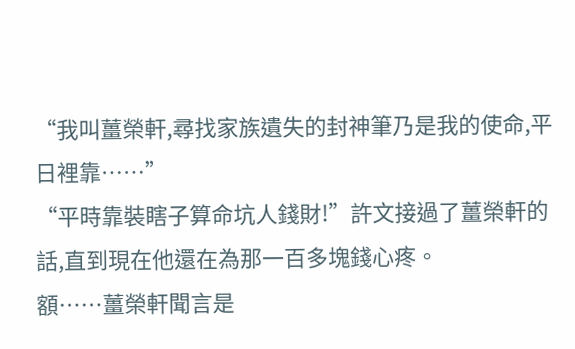“我叫薑榮軒,尋找家族遺失的封神筆乃是我的使命,平日裡靠……”
“平時靠裝瞎子算命坑人錢財!”許文接過了薑榮軒的話,直到現在他還在為那一百多塊錢心疼。
額……薑榮軒聞言是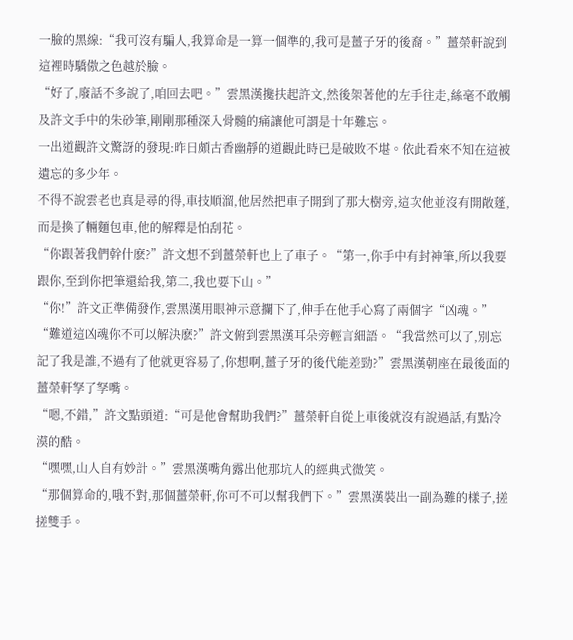一臉的黑線:“我可沒有騙人,我算命是一算一個準的,我可是薑子牙的後裔。”薑榮軒說到這裡時驕傲之色越於臉。
“好了,廢話不多說了,咱回去吧。”雲黑漢攙扶起許文,然後架著他的左手往走,絲毫不敢觸及許文手中的朱砂筆,剛剛那種深入骨髓的痛讓他可謂是十年難忘。
一出道觀許文驚訝的發現:昨日頗古香幽靜的道觀此時已是破敗不堪。依此看來不知在這被遺忘的多少年。
不得不說雲老也真是尋的得,車技順溜,他居然把車子開到了那大樹旁,這次他並沒有開敞蓬,而是換了輛麵包車,他的解釋是怕刮花。
“你跟著我們幹什麽?”許文想不到薑榮軒也上了車子。“第一,你手中有封神筆,所以我要跟你,至到你把筆還給我,第二,我也要下山。”
“你!”許文正準備發作,雲黑漢用眼神示意攔下了,伸手在他手心寫了兩個字“凶魂。”
“難道這凶魂你不可以解決麽?”許文俯到雲黑漢耳朵旁輕言細語。“我當然可以了,別忘記了我是誰,不過有了他就更容易了,你想啊,薑子牙的後代能差勁?”雲黑漢朝座在最後面的薑榮軒孥了孥嘴。
“嗯,不錯,”許文點頭道:“可是他會幫助我們?”薑榮軒自從上車後就沒有說過話,有點冷漠的酷。
“嘿嘿,山人自有妙計。”雲黑漢嘴角露出他那坑人的經典式微笑。
“那個算命的,哦不對,那個薑榮軒,你可不可以幫我們下。”雲黑漢裝出一副為難的樣子,搓搓雙手。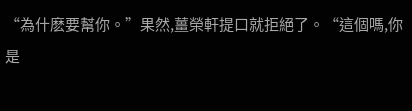“為什麽要幫你。”果然,薑榮軒提口就拒絕了。“這個嗎,你是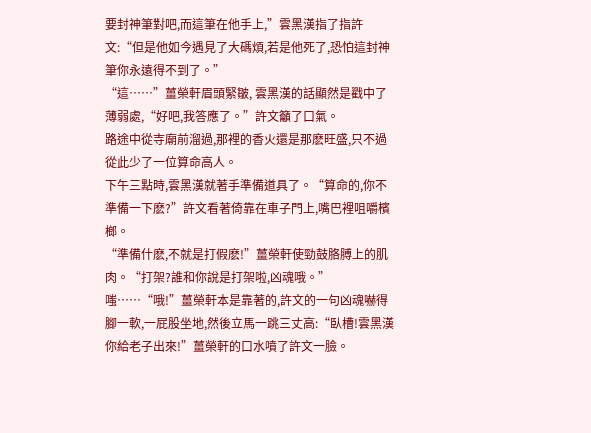要封神筆對吧,而這筆在他手上,”雲黑漢指了指許文:“但是他如今遇見了大碼煩,若是他死了,恐怕這封神筆你永遠得不到了。”
“這……”薑榮軒眉頭緊皺, 雲黑漢的話顯然是戳中了薄弱處,“好吧,我答應了。”許文籲了口氣。
路途中從寺廟前溜過,那裡的香火還是那麽旺盛,只不過從此少了一位算命高人。
下午三點時,雲黑漢就著手準備道具了。“算命的,你不準備一下麽?”許文看著倚靠在車子門上,嘴巴裡咀嚼檳榔。
“準備什麽,不就是打假麽!”薑榮軒使勁鼓胳膊上的肌肉。“打架?誰和你說是打架啦,凶魂哦。”
嗤……“哦!”薑榮軒本是靠著的,許文的一句凶魂嚇得腳一軟,一屁股坐地,然後立馬一跳三丈高:“臥槽!雲黑漢你給老子出來!”薑榮軒的口水噴了許文一臉。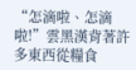“怎滴啦、怎滴啦!”雲黑漢背著許多東西從糧食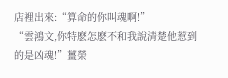店裡出來:“算命的你叫魂啊!”
“雲鴻文,你特麽怎麽不和我說清楚他惹到的是凶魂!”薑榮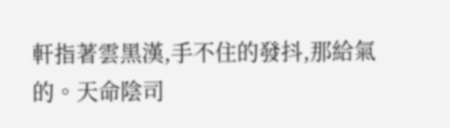軒指著雲黑漢,手不住的發抖,那給氣的。天命陰司